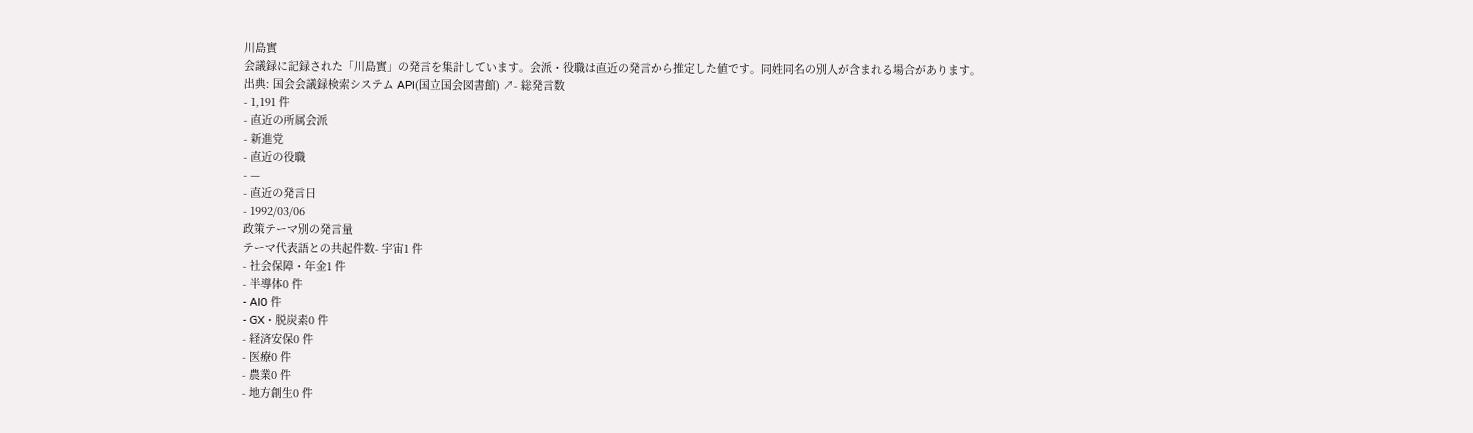川島實
会議録に記録された「川島實」の発言を集計しています。会派・役職は直近の発言から推定した値です。同姓同名の別人が含まれる場合があります。
出典: 国会会議録検索システム API(国立国会図書館) ↗- 総発言数
- 1,191 件
- 直近の所属会派
- 新進党
- 直近の役職
- —
- 直近の発言日
- 1992/03/06
政策テーマ別の発言量
テーマ代表語との共起件数- 宇宙1 件
- 社会保障・年金1 件
- 半導体0 件
- AI0 件
- GX・脱炭素0 件
- 経済安保0 件
- 医療0 件
- 農業0 件
- 地方創生0 件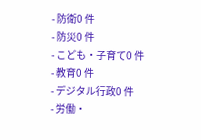- 防衛0 件
- 防災0 件
- こども・子育て0 件
- 教育0 件
- デジタル行政0 件
- 労働・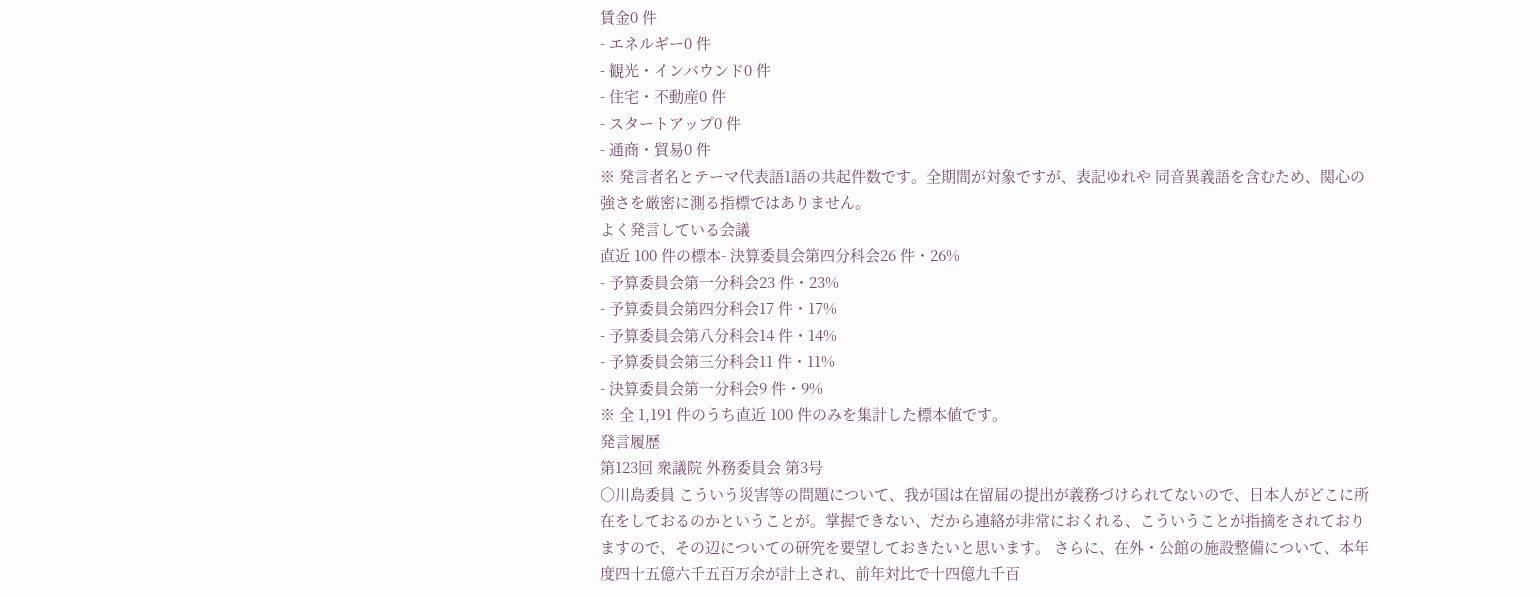賃金0 件
- エネルギー0 件
- 観光・インバウンド0 件
- 住宅・不動産0 件
- スタートアップ0 件
- 通商・貿易0 件
※ 発言者名とテーマ代表語1語の共起件数です。全期間が対象ですが、表記ゆれや 同音異義語を含むため、関心の強さを厳密に測る指標ではありません。
よく発言している会議
直近 100 件の標本- 決算委員会第四分科会26 件・26%
- 予算委員会第一分科会23 件・23%
- 予算委員会第四分科会17 件・17%
- 予算委員会第八分科会14 件・14%
- 予算委員会第三分科会11 件・11%
- 決算委員会第一分科会9 件・9%
※ 全 1,191 件のうち直近 100 件のみを集計した標本値です。
発言履歴
第123回 衆議院 外務委員会 第3号
○川島委員 こういう災害等の問題について、我が国は在留届の提出が義務づけられてないので、日本人がどこに所在をしておるのかということが。掌握できない、だから連絡が非常におくれる、こういうことが指摘をされておりますので、その辺についての研究を要望しておきたいと思います。 さらに、在外・公館の施設整備について、本年度四十五億六千五百万余が計上され、前年対比で十四億九千百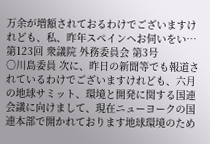万余が増額されておるわけでございますけれども、私、昨年スペインヘお伺いをい…
第123回 衆議院 外務委員会 第3号
○川島委員 次に、昨日の新聞等でも報道されているわけでございますけれども、六月の地球サミット、環境と開発に関する国連会議に向けまして、現在ニューヨークの国連本部で開かれております地球環境のため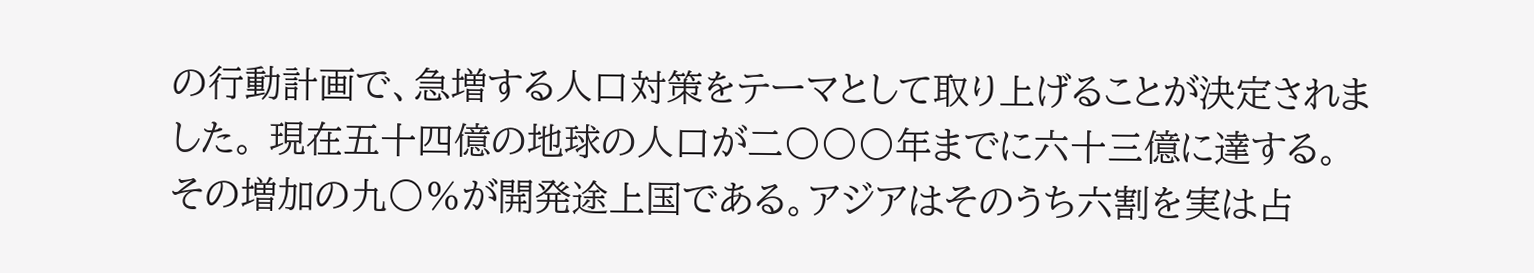の行動計画で、急増する人口対策をテーマとして取り上げることが決定されました。 現在五十四億の地球の人口が二〇〇〇年までに六十三億に達する。その増加の九〇%が開発途上国である。アジアはそのうち六割を実は占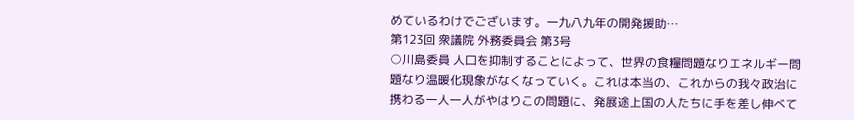めているわけでございます。一九八九年の開発援助…
第123回 衆議院 外務委員会 第3号
○川島委員 人口を抑制することによって、世界の食糧問題なりエネルギー問題なり温暖化現象がなくなっていく。これは本当の、これからの我々政治に携わる一人一人がやはりこの問題に、発展途上国の人たちに手を差し伸べて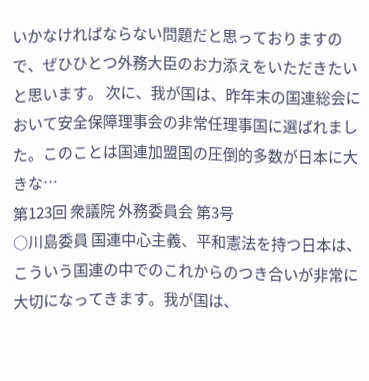いかなければならない問題だと思っておりますので、ぜひひとつ外務大臣のお力添えをいただきたいと思います。 次に、我が国は、昨年末の国連総会において安全保障理事会の非常任理事国に選ばれました。このことは国連加盟国の圧倒的多数が日本に大きな…
第123回 衆議院 外務委員会 第3号
○川島委員 国連中心主義、平和憲法を持つ日本は、こういう国連の中でのこれからのつき合いが非常に大切になってきます。我が国は、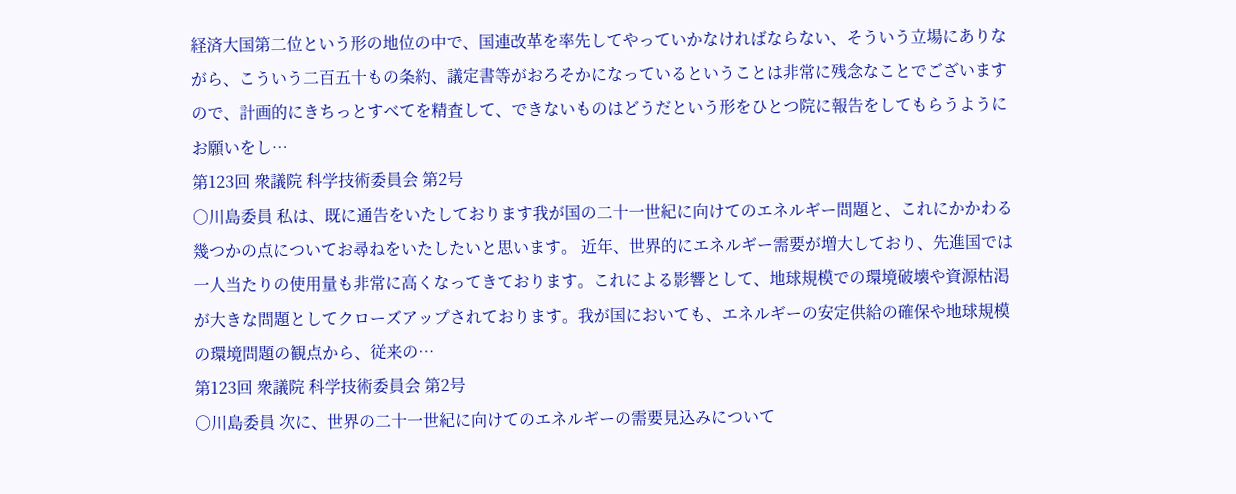経済大国第二位という形の地位の中で、国連改革を率先してやっていかなければならない、そういう立場にありながら、こういう二百五十もの条約、議定書等がおろそかになっているということは非常に残念なことでございますので、計画的にきちっとすべてを精査して、できないものはどうだという形をひとつ院に報告をしてもらうようにお願いをし…
第123回 衆議院 科学技術委員会 第2号
○川島委員 私は、既に通告をいたしております我が国の二十一世紀に向けてのエネルギー問題と、これにかかわる幾つかの点についてお尋ねをいたしたいと思います。 近年、世界的にエネルギー需要が増大しており、先進国では一人当たりの使用量も非常に高くなってきております。これによる影響として、地球規模での環境破壊や資源枯渇が大きな問題としてクローズアップされております。我が国においても、エネルギーの安定供給の確保や地球規模の環境問題の観点から、従来の…
第123回 衆議院 科学技術委員会 第2号
○川島委員 次に、世界の二十一世紀に向けてのエネルギーの需要見込みについて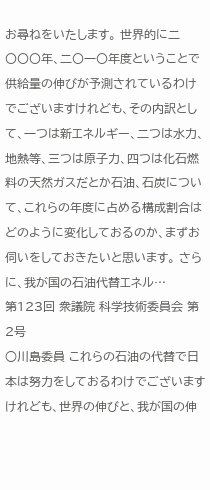お尋ねをいたします。 世界的に二〇〇〇年、二〇一〇年度ということで供給量の伸びが予測されているわけでございますけれども、その内訳として、一つは新エネルギー、二つは水力、地熱等、三つは原子力、四つは化石燃料の天然ガスだとか石油、石炭について、これらの年度に占める構成割合はどのように変化しておるのか、まずお伺いをしておきたいと思います。 さらに、我が国の石油代替エネル…
第123回 衆議院 科学技術委員会 第2号
○川島委員 これらの石油の代替で日本は努力をしておるわけでございますけれども、世界の伸びと、我が国の伸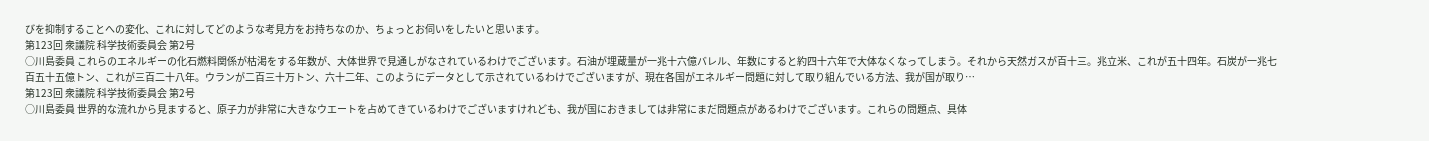びを抑制することへの変化、これに対してどのような考見方をお持ちなのか、ちょっとお伺いをしたいと思います。
第123回 衆議院 科学技術委員会 第2号
○川島委員 これらのエネルギーの化石燃料関係が枯渇をする年数が、大体世界で見通しがなされているわけでございます。石油が埋蔵量が一兆十六億バレル、年数にすると約四十六年で大体なくなってしまう。それから天然ガスが百十三。兆立米、これが五十四年。石炭が一兆七百五十五億トン、これが三百二十八年。ウランが二百三十万トン、六十二年、このようにデータとして示されているわけでございますが、現在各国がエネルギー問題に対して取り組んでいる方法、我が国が取り…
第123回 衆議院 科学技術委員会 第2号
○川島委員 世界的な流れから見ますると、原子力が非常に大きなウエートを占めてきているわけでございますけれども、我が国におきましては非常にまだ問題点があるわけでございます。これらの問題点、具体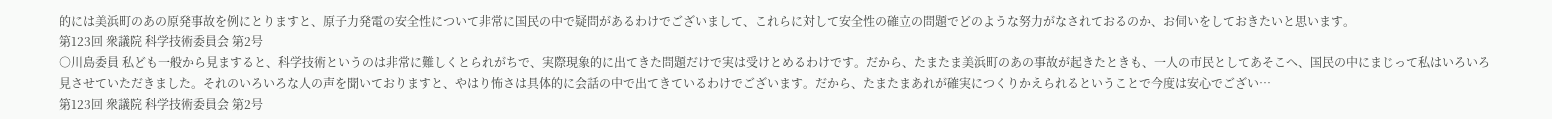的には美浜町のあの原発事故を例にとりますと、原子力発電の安全性について非常に国民の中で疑問があるわけでございまして、これらに対して安全性の確立の問題でどのような努力がなされておるのか、お伺いをしておきたいと思います。
第123回 衆議院 科学技術委員会 第2号
○川島委員 私ども一般から見ますると、科学技術というのは非常に難しくとられがちで、実際現象的に出てきた問題だけで実は受けとめるわけです。だから、たまたま美浜町のあの事故が起きたときも、一人の市民としてあそこへ、国民の中にまじって私はいろいろ見させていただきました。それのいろいろな人の声を聞いておりますと、やはり怖さは具体的に会話の中で出てきているわけでございます。だから、たまたまあれが確実につくりかえられるということで今度は安心でござい…
第123回 衆議院 科学技術委員会 第2号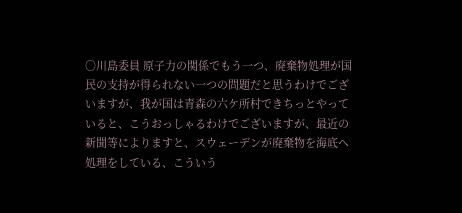○川島委員 原子力の関係でもう一つ、廃棄物処理が国民の支持が得られない一つの問題だと思うわけでございますが、我が国は青森の六ケ所村できちっとやっていると、こうおっしゃるわけでございますが、最近の新聞等によりますと、スウェーデンが廃棄物を海底へ処理をしている、こういう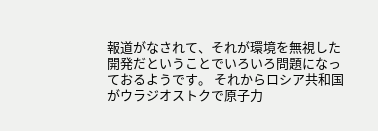報道がなされて、それが環境を無視した開発だということでいろいろ問題になっておるようです。 それからロシア共和国がウラジオストクで原子力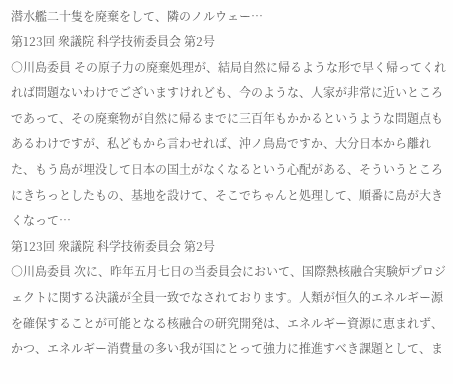潜水艦二十隻を廃棄をして、隣のノルウェー…
第123回 衆議院 科学技術委員会 第2号
○川島委員 その原子力の廃棄処理が、結局自然に帰るような形で早く帰ってくれれば問題ないわけでございますけれども、今のような、人家が非常に近いところであって、その廃棄物が自然に帰るまでに三百年もかかるというような問題点もあるわけですが、私どもから言わせれば、沖ノ鳥島ですか、大分日本から離れた、もう島が埋没して日本の国土がなくなるという心配がある、そういうところにきちっとしたもの、基地を設けて、そこでちゃんと処理して、順番に島が大きくなって…
第123回 衆議院 科学技術委員会 第2号
○川島委員 次に、昨年五月七日の当委員会において、国際熱核融合実験炉プロジェクトに関する決議が全員一致でなされております。人類が恒久的エネルギー源を確保することが可能となる核融合の研究開発は、エネルギー資源に恵まれず、かつ、エネルギー消費量の多い我が国にとって強力に推進すべき課題として、ま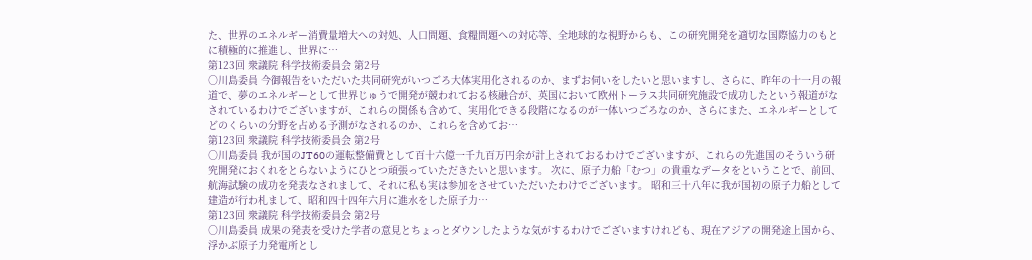た、世界のエネルギー消費量増大への対処、人口問題、食糧問題への対応等、全地球的な視野からも、この研究開発を適切な国際協力のもとに積極的に推進し、世界に…
第123回 衆議院 科学技術委員会 第2号
○川島委員 今御報告をいただいた共同研究がいつごろ大体実用化されるのか、まずお伺いをしたいと思いますし、さらに、昨年の十一月の報道で、夢のエネルギーとして世界じゅうで開発が競われておる核融合が、英国において欧州トーラス共同研究施設で成功したという報道がなされているわけでございますが、これらの関係も含めて、実用化できる段階になるのが一体いつごろなのか、さらにまた、エネルギーとしてどのくらいの分野を占める予測がなされるのか、これらを含めてお…
第123回 衆議院 科学技術委員会 第2号
○川島委員 我が国のJT60の運転整備費として百十六億一千九百万円余が計上されておるわけでございますが、これらの先進国のそういう研究開発におくれをとらないようにひとつ頑張っていただきたいと思います。 次に、原子力船「むつ」の貴重なデータをということで、前回、航海試験の成功を発表なされまして、それに私も実は参加をさせていただいたわけでございます。 昭和三十八年に我が国初の原子力船として建造が行わ札まして、昭和四十四年六月に進水をした原子力…
第123回 衆議院 科学技術委員会 第2号
○川島委員 成果の発表を受けた学者の意見とちょっとダウンしたような気がするわけでございますけれども、現在アジアの開発途上国から、浮かぶ原子力発電所とし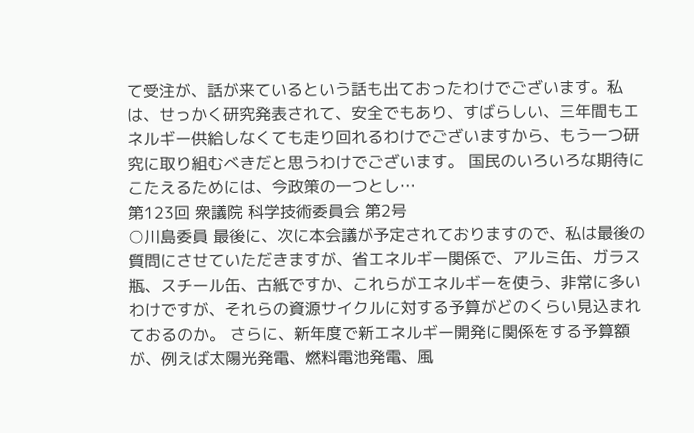て受注が、話が来ているという話も出ておったわけでございます。私は、せっかく研究発表されて、安全でもあり、すばらしい、三年間もエネルギー供給しなくても走り回れるわけでございますから、もう一つ研究に取り組むべきだと思うわけでございます。 国民のいろいろな期待にこたえるためには、今政策の一つとし…
第123回 衆議院 科学技術委員会 第2号
○川島委員 最後に、次に本会議が予定されておりますので、私は最後の質問にさせていただきますが、省エネルギー関係で、アルミ缶、ガラス瓶、スチール缶、古紙ですか、これらがエネルギーを使う、非常に多いわけですが、それらの資源サイクルに対する予算がどのくらい見込まれておるのか。 さらに、新年度で新エネルギー開発に関係をする予算額が、例えば太陽光発電、燃料電池発電、風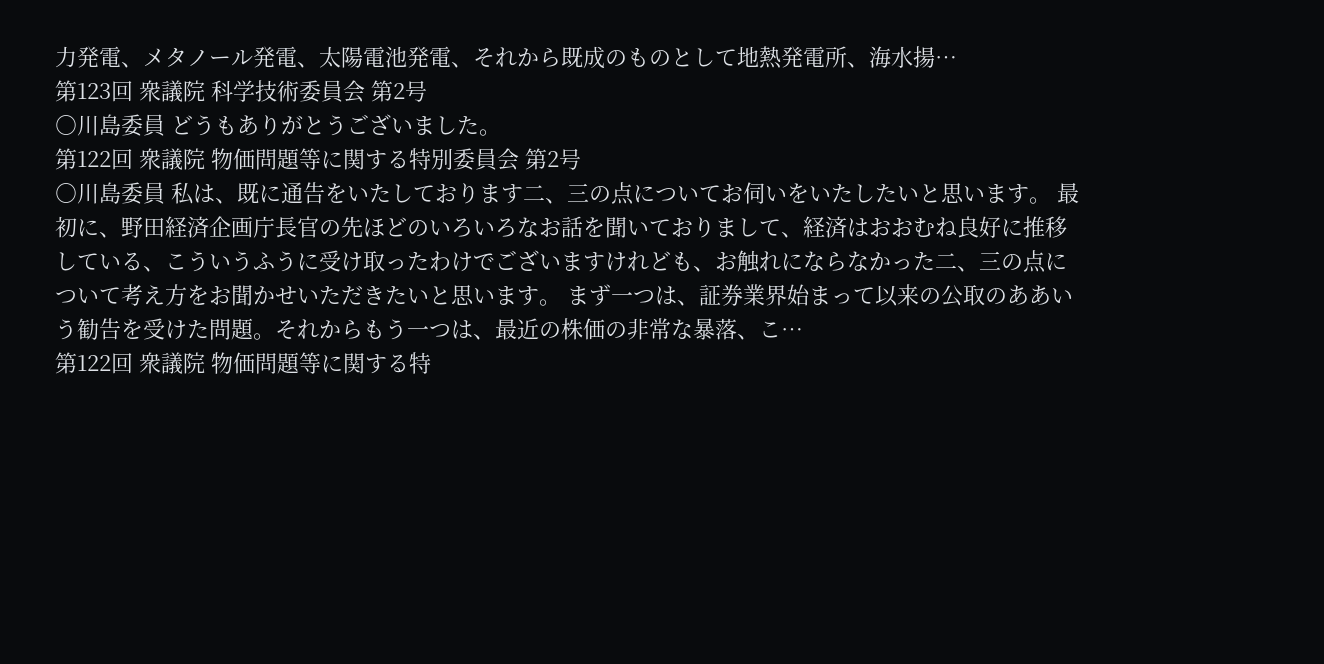力発電、メタノール発電、太陽電池発電、それから既成のものとして地熱発電所、海水揚…
第123回 衆議院 科学技術委員会 第2号
○川島委員 どうもありがとうございました。
第122回 衆議院 物価問題等に関する特別委員会 第2号
○川島委員 私は、既に通告をいたしております二、三の点についてお伺いをいたしたいと思います。 最初に、野田経済企画庁長官の先ほどのいろいろなお話を聞いておりまして、経済はおおむね良好に推移している、こういうふうに受け取ったわけでございますけれども、お触れにならなかった二、三の点について考え方をお聞かせいただきたいと思います。 まず一つは、証券業界始まって以来の公取のああいう勧告を受けた問題。それからもう一つは、最近の株価の非常な暴落、こ…
第122回 衆議院 物価問題等に関する特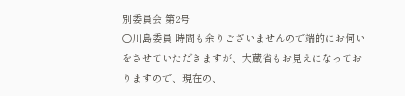別委員会 第2号
○川島委員 時間も余りございませんので端的にお伺いをさせていただきますが、大蔵省もお見えになっておりますので、現在の、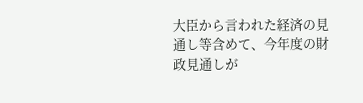大臣から言われた経済の見通し等含めて、今年度の財政見通しが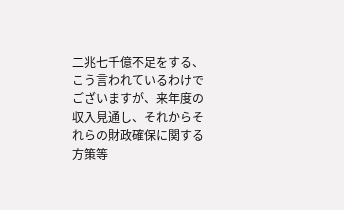二兆七千億不足をする、こう言われているわけでございますが、来年度の収入見通し、それからそれらの財政確保に関する方策等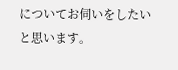についてお伺いをしたいと思います。